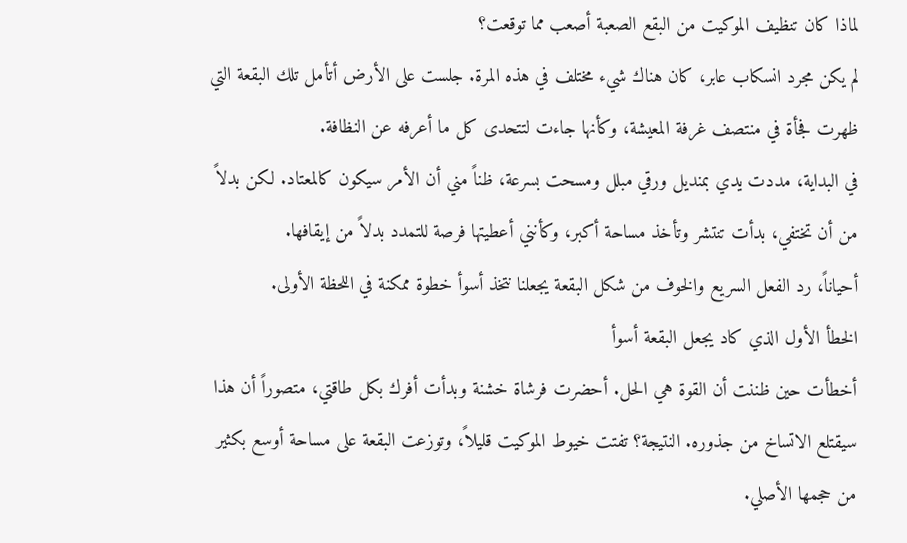لماذا كان تنظيف الموكيت من البقع الصعبة أصعب مما توقعت؟
لم يكن مجرد انسكاب عابر، كان هناك شيء مختلف في هذه المرة. جلست على الأرض أتأمل تلك البقعة التي ظهرت فجأة في منتصف غرفة المعيشة، وكأنها جاءت لتتحدى كل ما أعرفه عن النظافة.
في البداية، مددت يدي بمنديل ورقي مبلل ومسحت بسرعة، ظناً مني أن الأمر سيكون كالمعتاد. لكن بدلاً من أن تختفي، بدأت تنتشر وتأخذ مساحة أكبر، وكأنني أعطيتها فرصة للتمدد بدلاً من إيقافها.
أحياناً، رد الفعل السريع والخوف من شكل البقعة يجعلنا نتخذ أسوأ خطوة ممكنة في اللحظة الأولى.
الخطأ الأول الذي كاد يجعل البقعة أسوأ
أخطأت حين ظننت أن القوة هي الحل. أحضرت فرشاة خشنة وبدأت أفرك بكل طاقتي، متصوراً أن هذا سيقتلع الاتساخ من جذوره. النتيجة؟ تفتت خيوط الموكيت قليلاً، وتوزعت البقعة على مساحة أوسع بكثير من حجمها الأصلي.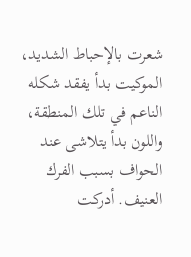شعرت بالإحباط الشديد، الموكيت بدأ يفقد شكله الناعم في تلك المنطقة، واللون بدأ يتلاشى عند الحواف بسبب الفرك العنيف. أدركت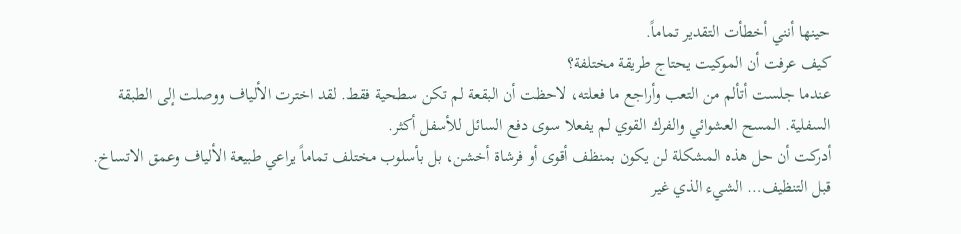حينها أنني أخطأت التقدير تماماً.
كيف عرفت أن الموكيت يحتاج طريقة مختلفة؟
عندما جلست أتألم من التعب وأراجع ما فعلته، لاحظت أن البقعة لم تكن سطحية فقط. لقد اخترت الألياف ووصلت إلى الطبقة السفلية. المسح العشوائي والفرك القوي لم يفعلا سوى دفع السائل للأسفل أكثر.
أدركت أن حل هذه المشكلة لن يكون بمنظف أقوى أو فرشاة أخشن، بل بأسلوب مختلف تماماً يراعي طبيعة الألياف وعمق الاتساخ.
قبل التنظيف… الشيء الذي غير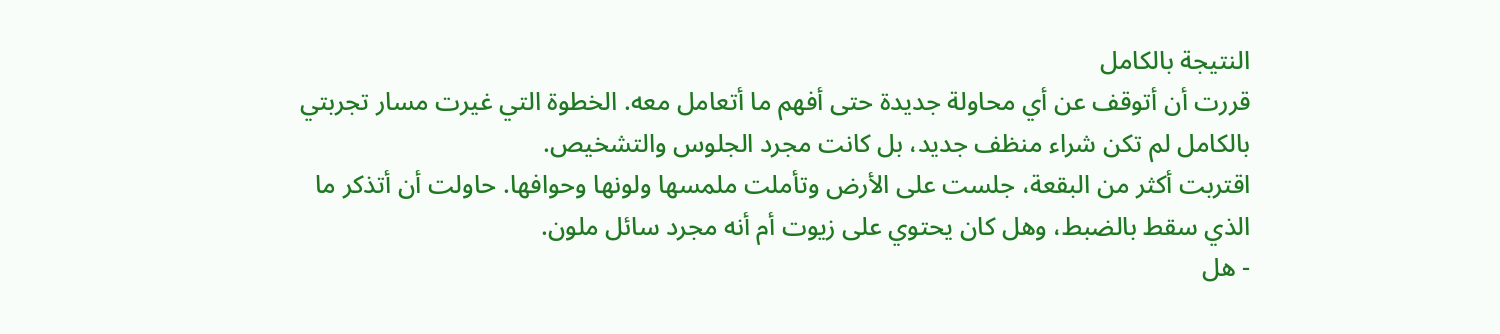النتيجة بالكامل
قررت أن أتوقف عن أي محاولة جديدة حتى أفهم ما أتعامل معه. الخطوة التي غيرت مسار تجربتي بالكامل لم تكن شراء منظف جديد، بل كانت مجرد الجلوس والتشخيص.
اقتربت أكثر من البقعة، جلست على الأرض وتأملت ملمسها ولونها وحوافها. حاولت أن أتذكر ما الذي سقط بالضبط، وهل كان يحتوي على زيوت أم أنه مجرد سائل ملون.
- هل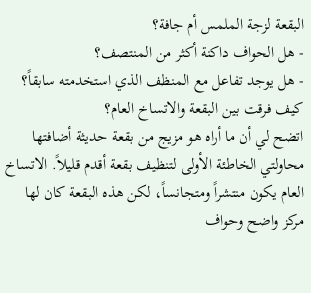البقعة لزجة الملمس أم جافة؟
- هل الحواف داكنة أكثر من المنتصف؟
- هل يوجد تفاعل مع المنظف الذي استخدمته سابقاً؟
كيف فرقت بين البقعة والاتساخ العام؟
اتضح لي أن ما أراه هو مزيج من بقعة حديثة أضافتها محاولتي الخاطئة الأولى لتنظيف بقعة أقدم قليلاً. الاتساخ العام يكون منتشراً ومتجانساً، لكن هذه البقعة كان لها مركز واضح وحواف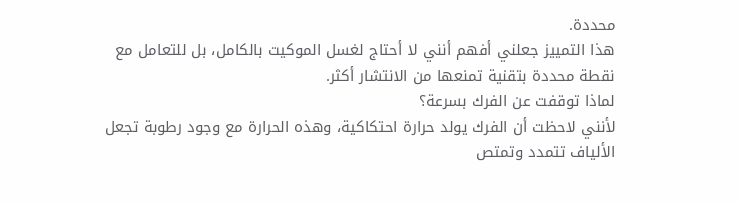محددة.
هذا التمييز جعلني أفهم أنني لا أحتاج لغسل الموكيت بالكامل، بل للتعامل مع نقطة محددة بتقنية تمنعها من الانتشار أكثر.
لماذا توقفت عن الفرك بسرعة؟
لأنني لاحظت أن الفرك يولد حرارة احتكاكية، وهذه الحرارة مع وجود رطوبة تجعل الألياف تتمدد وتمتص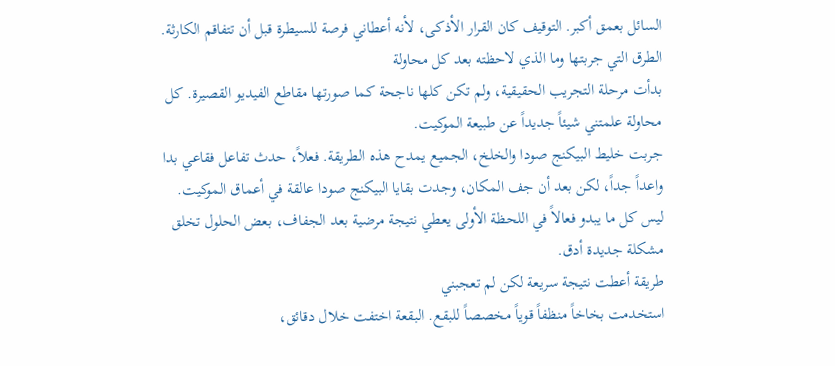السائل بعمق أكبر. التوقيف كان القرار الأذكى، لأنه أعطاني فرصة للسيطرة قبل أن تتفاقم الكارثة.
الطرق التي جربتها وما الذي لاحظته بعد كل محاولة
بدأت مرحلة التجريب الحقيقية، ولم تكن كلها ناجحة كما صورتها مقاطع الفيديو القصيرة. كل محاولة علمتني شيئاً جديداً عن طبيعة الموكيت.
جربت خليط البيكنج صودا والخلخ، الجميع يمدح هذه الطريقة. فعلاً، حدث تفاعل فقاعي بدا واعداً جداً، لكن بعد أن جف المكان، وجدت بقايا البيكنج صودا عالقة في أعماق الموكيت.
ليس كل ما يبدو فعالاً في اللحظة الأولى يعطي نتيجة مرضية بعد الجفاف، بعض الحلول تخلق مشكلة جديدة أدق.
طريقة أعطت نتيجة سريعة لكن لم تعجبني
استخدمت بخاخاً منظفاً قوياً مخصصاً للبقع. البقعة اختفت خلال دقائق،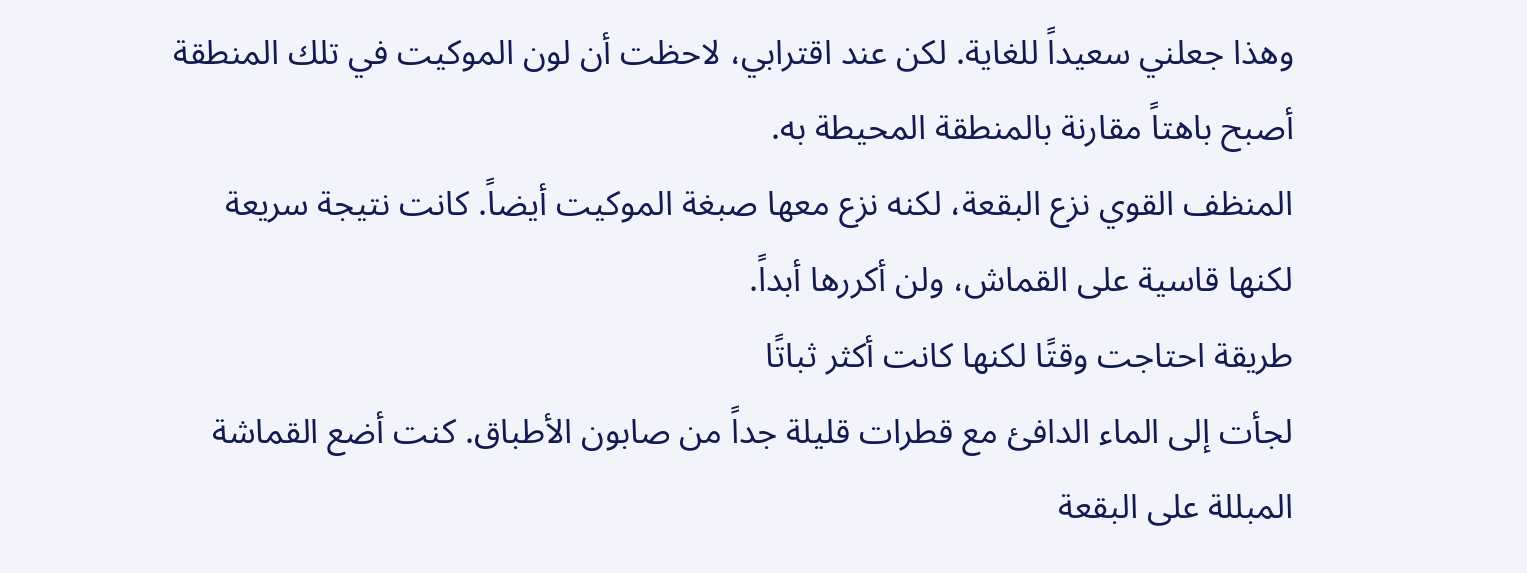وهذا جعلني سعيداً للغاية. لكن عند اقترابي، لاحظت أن لون الموكيت في تلك المنطقة أصبح باهتاً مقارنة بالمنطقة المحيطة به.
المنظف القوي نزع البقعة، لكنه نزع معها صبغة الموكيت أيضاً. كانت نتيجة سريعة لكنها قاسية على القماش، ولن أكررها أبداً.
طريقة احتاجت وقتًا لكنها كانت أكثر ثباتًا
لجأت إلى الماء الدافئ مع قطرات قليلة جداً من صابون الأطباق. كنت أضع القماشة المبللة على البقعة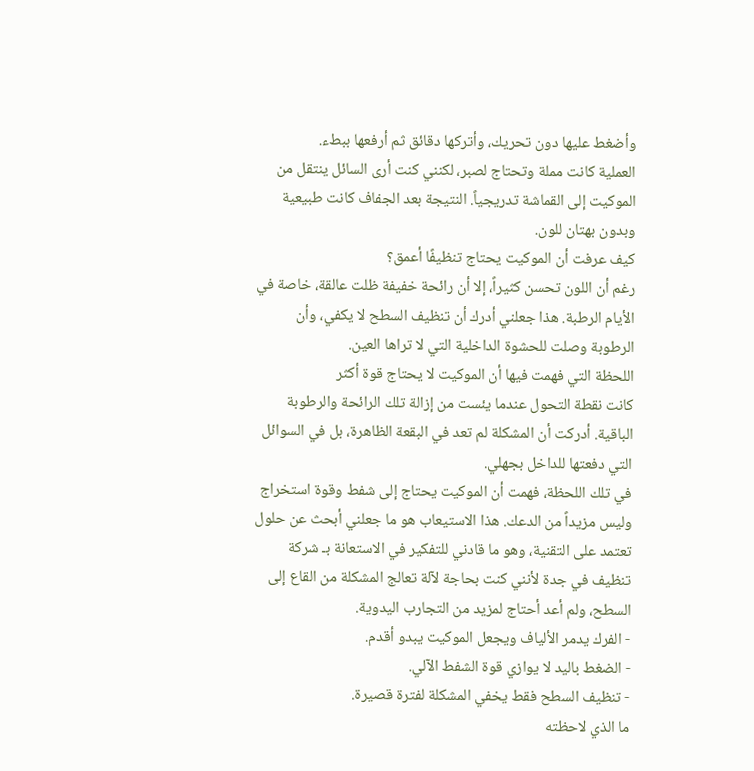وأضغط عليها دون تحريك، وأتركها دقائق ثم أرفعها ببطء.
العملية كانت مملة وتحتاج لصبر، لكنني كنت أرى السائل ينتقل من الموكيت إلى القماشة تدريجياً. النتيجة بعد الجفاف كانت طبيعية وبدون بهتان للون.
كيف عرفت أن الموكيت يحتاج تنظيفًا أعمق؟
رغم أن اللون تحسن كثيراً، إلا أن رائحة خفيفة ظلت عالقة، خاصة في الأيام الرطبة. هذا جعلني أدرك أن تنظيف السطح لا يكفي، وأن الرطوبة وصلت للحشوة الداخلية التي لا تراها العين.
اللحظة التي فهمت فيها أن الموكيت لا يحتاج قوة أكثر
كانت نقطة التحول عندما يئست من إزالة تلك الرائحة والرطوبة الباقية. أدركت أن المشكلة لم تعد في البقعة الظاهرة، بل في السوائل التي دفعتها للداخل بجهلي.
في تلك اللحظة، فهمت أن الموكيت يحتاج إلى شفط وقوة استخراج وليس مزيداً من الدعك. هذا الاستيعاب هو ما جعلني أبحث عن حلول تعتمد على التقنية، وهو ما قادني للتفكير في الاستعانة بـ شركة تنظيف في جدة لأنني كنت بحاجة لآلة تعالج المشكلة من القاع إلى السطح، ولم أعد أحتاج لمزيد من التجارب اليدوية.
- الفرك يدمر الألياف ويجعل الموكيت يبدو أقدم.
- الضغط باليد لا يوازي قوة الشفط الآلي.
- تنظيف السطح فقط يخفي المشكلة لفترة قصيرة.
ما الذي لاحظته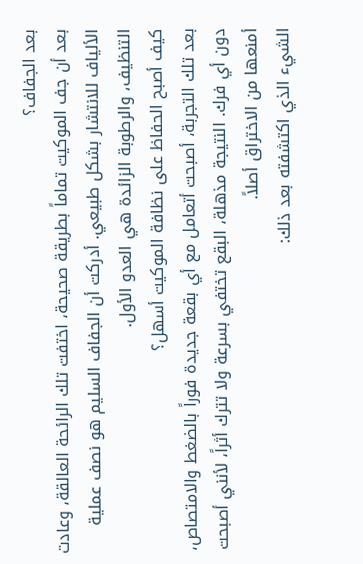بعد الجفاف؟
بعد أن جف الموكيت تماماً بطريقة صحيحة، اختفت تلك الرائحة العالقة، وعادت الألياف للانتشار بشكل طبيعي. أدركت أن الجفاف السليم هو نصف عملية التنظيف، والرطوبة الزائدة هي العدو الأول.
كيف أصبح الحفاظ على نظافة الموكيت أسهل؟
بعد تلك التجربة، أصبحت أتعامل مع أي بقعة جديدة فوراً بالضغط والامتصاص، دون أي فرك. النتيجة مذهلة، البقع تختفي بسرعة ولا تترك أثراً، لأنني أصبحت أمنعها من الاختراق أصلاً.
الشيء الذي اكتشفته بعد ذلك: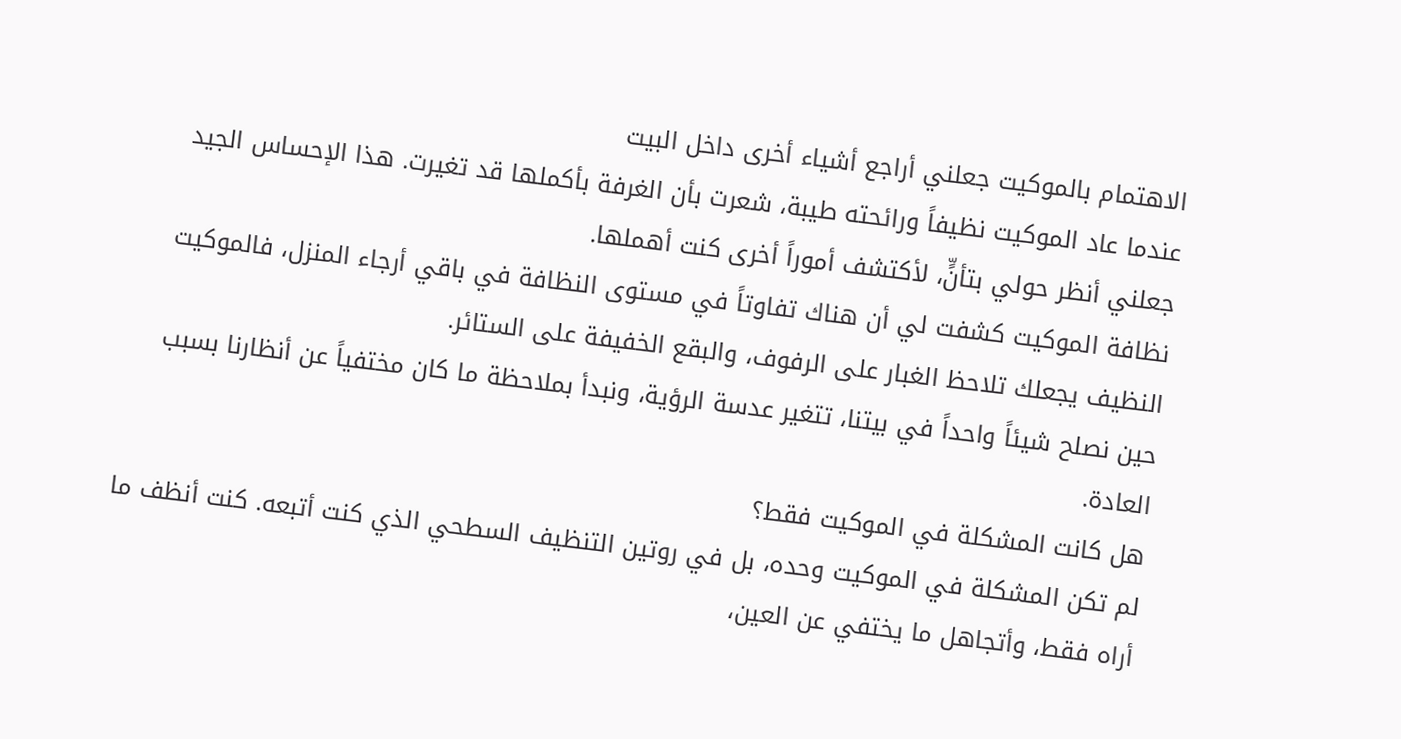الاهتمام بالموكيت جعلني أراجع أشياء أخرى داخل البيت
عندما عاد الموكيت نظيفاً ورائحته طيبة، شعرت بأن الغرفة بأكملها قد تغيرت. هذا الإحساس الجيد جعلني أنظر حولي بتأنٍّ، لأكتشف أموراً أخرى كنت أهملها.
نظافة الموكيت كشفت لي أن هناك تفاوتاً في مستوى النظافة في باقي أرجاء المنزل، فالموكيت النظيف يجعلك تلاحظ الغبار على الرفوف، والبقع الخفيفة على الستائر.
حين نصلح شيئاً واحداً في بيتنا، تتغير عدسة الرؤية، ونبدأ بملاحظة ما كان مختفياً عن أنظارنا بسبب العادة.
هل كانت المشكلة في الموكيت فقط؟
لم تكن المشكلة في الموكيت وحده، بل في روتين التنظيف السطحي الذي كنت أتبعه. كنت أنظف ما أراه فقط، وأتجاهل ما يختفي عن العين،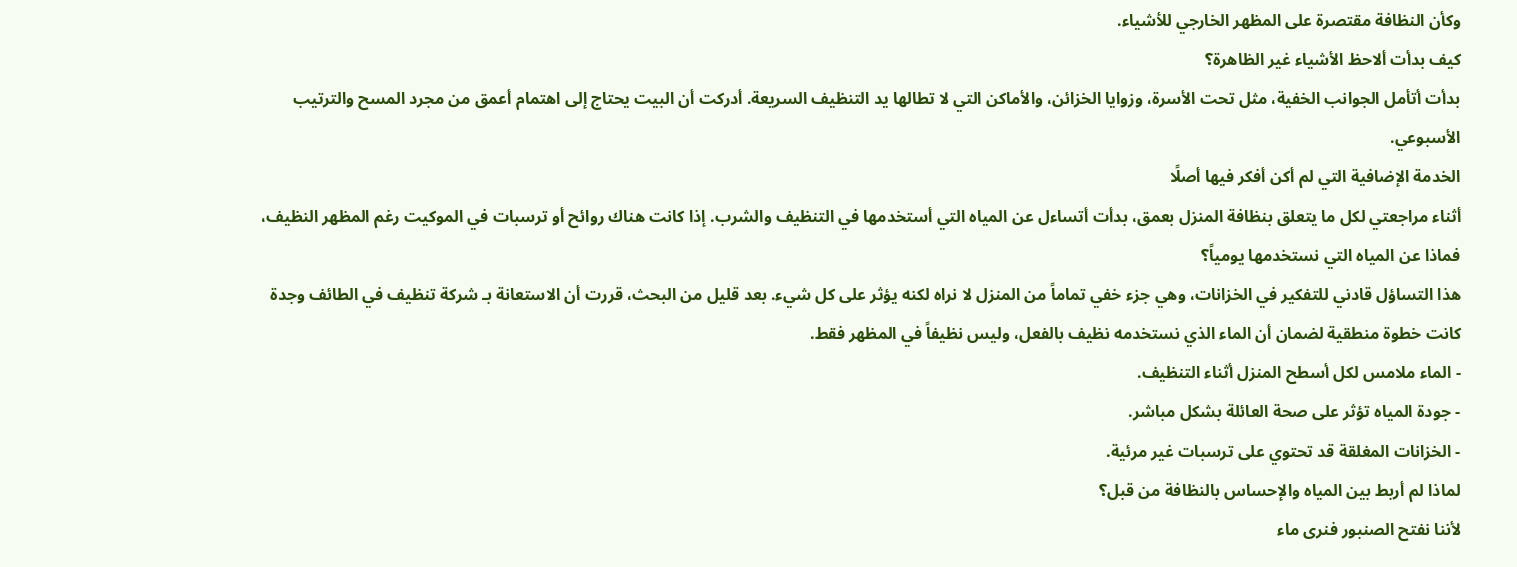وكأن النظافة مقتصرة على المظهر الخارجي للأشياء.
كيف بدأت ألاحظ الأشياء غير الظاهرة؟
بدأت أتأمل الجوانب الخفية، مثل تحت الأسرة، وزوايا الخزائن، والأماكن التي لا تطالها يد التنظيف السريعة. أدركت أن البيت يحتاج إلى اهتمام أعمق من مجرد المسح والترتيب الأسبوعي.
الخدمة الإضافية التي لم أكن أفكر فيها أصلًا
أثناء مراجعتي لكل ما يتعلق بنظافة المنزل بعمق، بدأت أتساءل عن المياه التي أستخدمها في التنظيف والشرب. إذا كانت هناك روائح أو ترسبات في الموكيت رغم المظهر النظيف، فماذا عن المياه التي نستخدمها يومياً؟
هذا التساؤل قادني للتفكير في الخزانات، وهي جزء خفي تماماً من المنزل لا نراه لكنه يؤثر على كل شيء. بعد قليل من البحث، قررت أن الاستعانة بـ شركة تنظيف في الطائف وجدة كانت خطوة منطقية لضمان أن الماء الذي نستخدمه نظيف بالفعل، وليس نظيفاً في المظهر فقط.
- الماء ملامس لكل أسطح المنزل أثناء التنظيف.
- جودة المياه تؤثر على صحة العائلة بشكل مباشر.
- الخزانات المغلقة قد تحتوي على ترسبات غير مرئية.
لماذا لم أربط بين المياه والإحساس بالنظافة من قبل؟
لأننا نفتح الصنبور فنرى ماء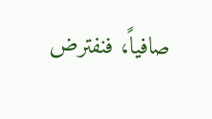صافياً، فنفترض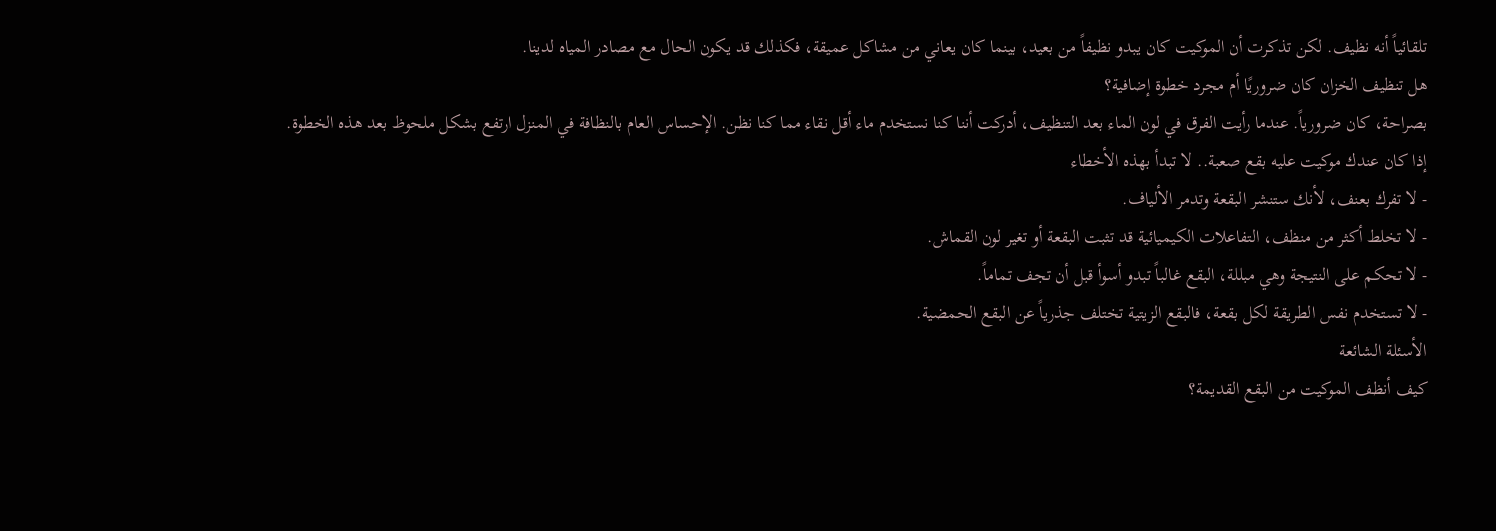تلقائياً أنه نظيف. لكن تذكرت أن الموكيت كان يبدو نظيفاً من بعيد، بينما كان يعاني من مشاكل عميقة، فكذلك قد يكون الحال مع مصادر المياه لدينا.
هل تنظيف الخزان كان ضروريًا أم مجرد خطوة إضافية؟
بصراحة، كان ضرورياً. عندما رأيت الفرق في لون الماء بعد التنظيف، أدركت أننا كنا نستخدم ماء أقل نقاء مما كنا نظن. الإحساس العام بالنظافة في المنزل ارتفع بشكل ملحوظ بعد هذه الخطوة.
إذا كان عندك موكيت عليه بقع صعبة.. لا تبدأ بهذه الأخطاء
- لا تفرك بعنف، لأنك ستنشر البقعة وتدمر الألياف.
- لا تخلط أكثر من منظف، التفاعلات الكيميائية قد تثبت البقعة أو تغير لون القماش.
- لا تحكم على النتيجة وهي مبللة، البقع غالباً تبدو أسوأ قبل أن تجف تماماً.
- لا تستخدم نفس الطريقة لكل بقعة، فالبقع الزيتية تختلف جذرياً عن البقع الحمضية.
الأسئلة الشائعة
كيف أنظف الموكيت من البقع القديمة؟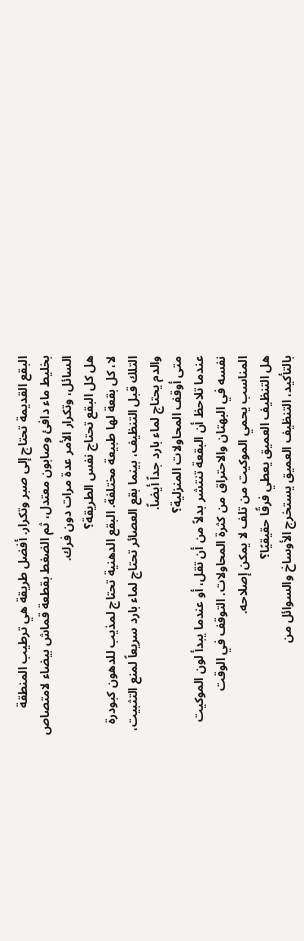البقع القديمة تحتاج إلى صبر وتكرار. أفضل طريقة هي ترطيب المنطقة بخليط ماء دافئ وصابون معتدل، ثم الضغط بقطعة قماش بيضاء لامتصاص السائل، وتكرار الأمر عدة مرات دون فرك.
هل كل البقع تحتاج نفس الطريقة؟
لا، كل بقعة لها طبيعة مختلفة. البقع الدهنية تحتاج لمذيب للدهون كبودرة التلك قبل التنظيف، بينما بقع العصائر تحتاج لماء بارد سريعاً لمنع التثبيت، والدم يحتاج لماء بارد جداً أيضاً.
متى أوقف المحاولات المنزلية؟
عندما تلاحظ أن البقعة تنتشر بدلاً من أن تقل، أو عندما يبدأ لون الموكيت نفسه في البهتان والاحتراق من كثرة المحاولات. التوقف في الوقت المناسب يحمي الموكيت من تلف لا يمكن إصلاحه.
هل التنظيف العميق يعطي فرقًا حقيقيًا؟
بالتأكيد، التنظيف العميق يستخرج الأوساخ والسوائل من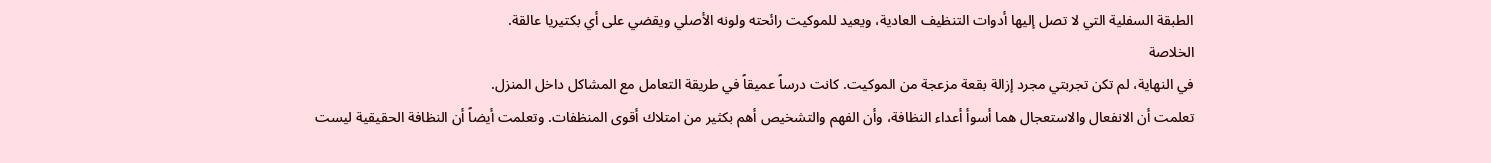الطبقة السفلية التي لا تصل إليها أدوات التنظيف العادية، ويعيد للموكيت رائحته ولونه الأصلي ويقضي على أي بكتيريا عالقة.
الخلاصة
في النهاية، لم تكن تجربتي مجرد إزالة بقعة مزعجة من الموكيت. كانت درساً عميقاً في طريقة التعامل مع المشاكل داخل المنزل.
تعلمت أن الانفعال والاستعجال هما أسوأ أعداء النظافة، وأن الفهم والتشخيص أهم بكثير من امتلاك أقوى المنظفات. وتعلمت أيضاً أن النظافة الحقيقية ليست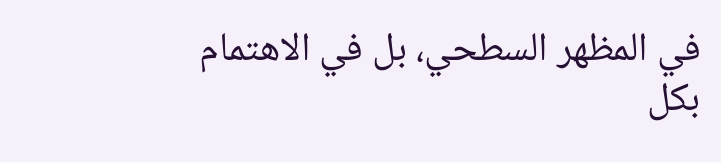في المظهر السطحي، بل في الاهتمام بكل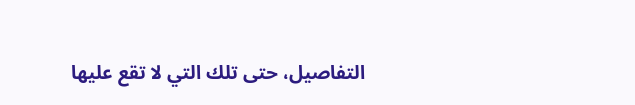التفاصيل، حتى تلك التي لا تقع عليها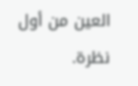العين من أول نظرة.